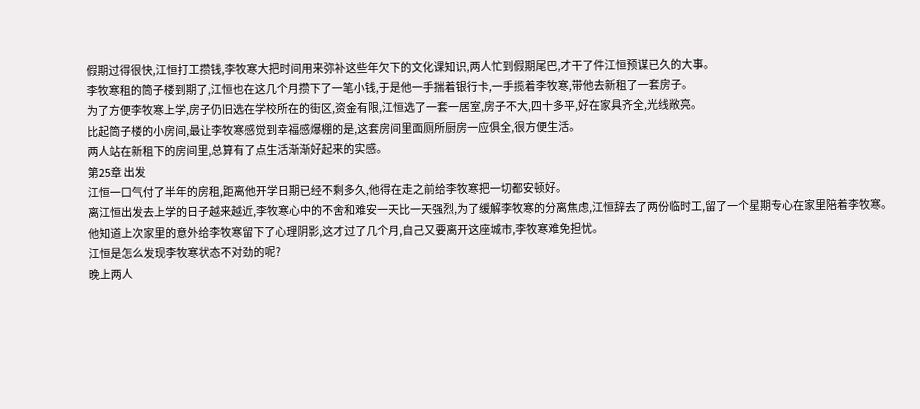假期过得很快,江恒打工攒钱,李牧寒大把时间用来弥补这些年欠下的文化课知识,两人忙到假期尾巴,才干了件江恒预谋已久的大事。
李牧寒租的筒子楼到期了,江恒也在这几个月攒下了一笔小钱,于是他一手揣着银行卡,一手揽着李牧寒,带他去新租了一套房子。
为了方便李牧寒上学,房子仍旧选在学校所在的街区,资金有限,江恒选了一套一居室,房子不大,四十多平,好在家具齐全,光线敞亮。
比起筒子楼的小房间,最让李牧寒感觉到幸福感爆棚的是,这套房间里面厕所厨房一应俱全,很方便生活。
两人站在新租下的房间里,总算有了点生活渐渐好起来的实感。
第25章 出发
江恒一口气付了半年的房租,距离他开学日期已经不剩多久,他得在走之前给李牧寒把一切都安顿好。
离江恒出发去上学的日子越来越近,李牧寒心中的不舍和难安一天比一天强烈,为了缓解李牧寒的分离焦虑,江恒辞去了两份临时工,留了一个星期专心在家里陪着李牧寒。
他知道上次家里的意外给李牧寒留下了心理阴影,这才过了几个月,自己又要离开这座城市,李牧寒难免担忧。
江恒是怎么发现李牧寒状态不对劲的呢?
晚上两人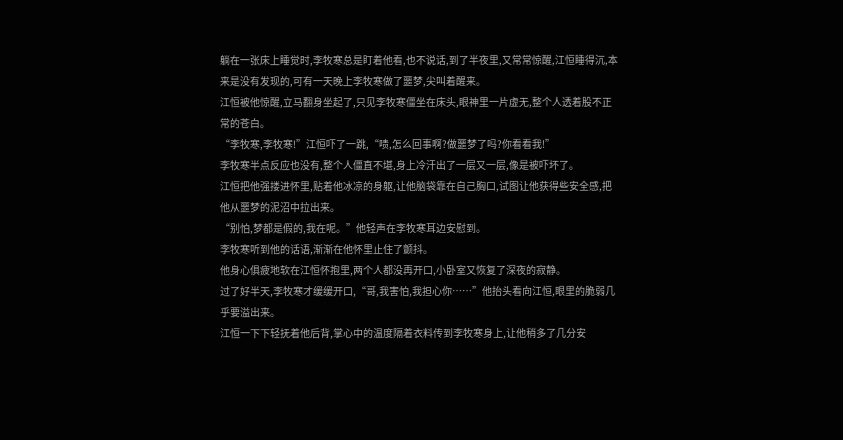躺在一张床上睡觉时,李牧寒总是盯着他看,也不说话,到了半夜里,又常常惊醒,江恒睡得沉,本来是没有发现的,可有一天晚上李牧寒做了噩梦,尖叫着醒来。
江恒被他惊醒,立马翻身坐起了,只见李牧寒僵坐在床头,眼神里一片虚无,整个人透着股不正常的苍白。
“李牧寒,李牧寒!”江恒吓了一跳,“啧,怎么回事啊?做噩梦了吗?你看看我!”
李牧寒半点反应也没有,整个人僵直不堪,身上冷汗出了一层又一层,像是被吓坏了。
江恒把他强搂进怀里,贴着他冰凉的身躯,让他脑袋靠在自己胸口,试图让他获得些安全感,把他从噩梦的泥沼中拉出来。
“别怕,梦都是假的,我在呢。”他轻声在李牧寒耳边安慰到。
李牧寒听到他的话语,渐渐在他怀里止住了颤抖。
他身心俱疲地软在江恒怀抱里,两个人都没再开口,小卧室又恢复了深夜的寂静。
过了好半天,李牧寒才缓缓开口,“哥,我害怕,我担心你……”他抬头看向江恒,眼里的脆弱几乎要溢出来。
江恒一下下轻抚着他后背,掌心中的温度隔着衣料传到李牧寒身上,让他稍多了几分安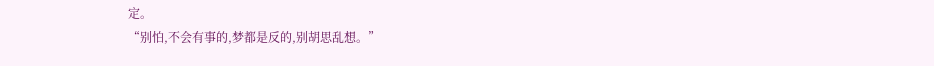定。
“别怕,不会有事的,梦都是反的,别胡思乱想。”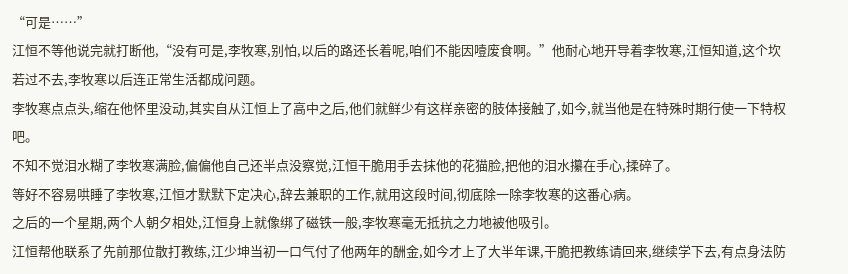“可是……”
江恒不等他说完就打断他,“没有可是,李牧寒,别怕,以后的路还长着呢,咱们不能因噎废食啊。”他耐心地开导着李牧寒,江恒知道,这个坎若过不去,李牧寒以后连正常生活都成问题。
李牧寒点点头,缩在他怀里没动,其实自从江恒上了高中之后,他们就鲜少有这样亲密的肢体接触了,如今,就当他是在特殊时期行使一下特权吧。
不知不觉泪水糊了李牧寒满脸,偏偏他自己还半点没察觉,江恒干脆用手去抹他的花猫脸,把他的泪水攥在手心,揉碎了。
等好不容易哄睡了李牧寒,江恒才默默下定决心,辞去兼职的工作,就用这段时间,彻底除一除李牧寒的这番心病。
之后的一个星期,两个人朝夕相处,江恒身上就像绑了磁铁一般,李牧寒毫无抵抗之力地被他吸引。
江恒帮他联系了先前那位散打教练,江少坤当初一口气付了他两年的酬金,如今才上了大半年课,干脆把教练请回来,继续学下去,有点身法防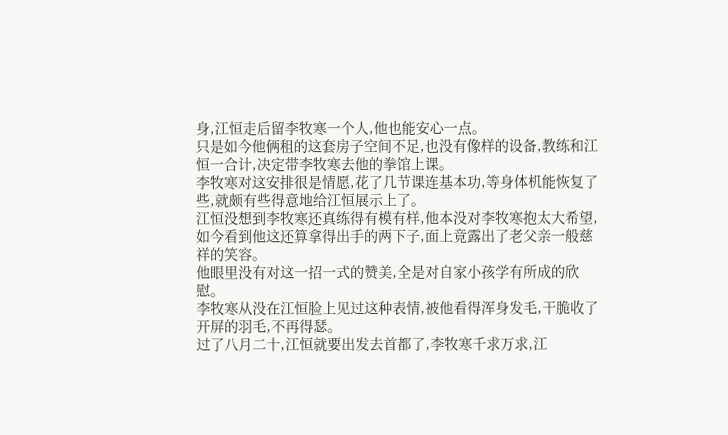身,江恒走后留李牧寒一个人,他也能安心一点。
只是如今他俩租的这套房子空间不足,也没有像样的设备,教练和江恒一合计,决定带李牧寒去他的拳馆上课。
李牧寒对这安排很是情愿,花了几节课连基本功,等身体机能恢复了些,就颇有些得意地给江恒展示上了。
江恒没想到李牧寒还真练得有模有样,他本没对李牧寒抱太大希望,如今看到他这还算拿得出手的两下子,面上竟露出了老父亲一般慈祥的笑容。
他眼里没有对这一招一式的赞美,全是对自家小孩学有所成的欣慰。
李牧寒从没在江恒脸上见过这种表情,被他看得浑身发毛,干脆收了开屏的羽毛,不再得瑟。
过了八月二十,江恒就要出发去首都了,李牧寒千求万求,江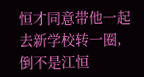恒才同意带他一起去新学校转一圈,倒不是江恒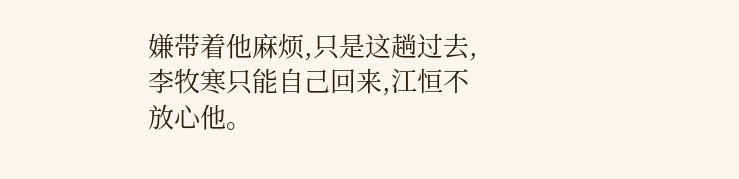嫌带着他麻烦,只是这趟过去,李牧寒只能自己回来,江恒不放心他。